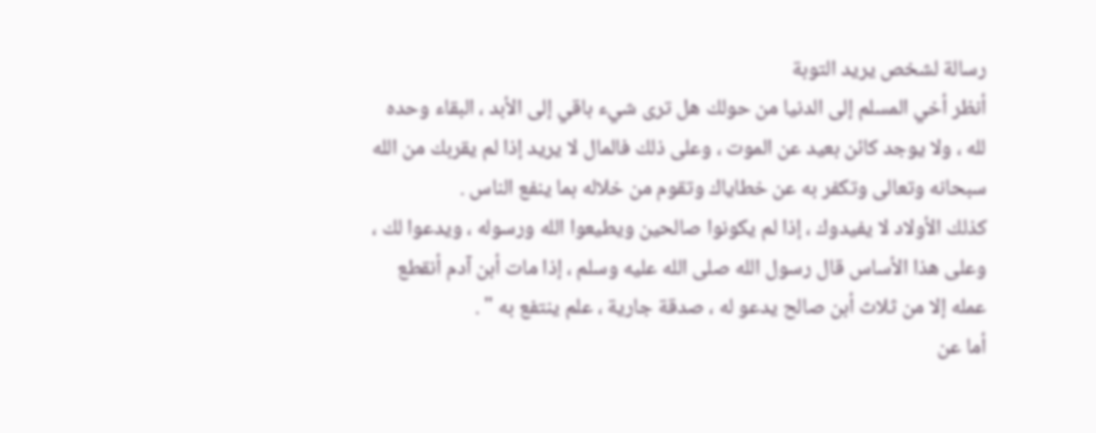رسالة لشخص يريد التوبة
أنظر أخي المسلم إلى الدنيا من حولك هل ترى شيء باقي إلى الأبد ، البقاء وحده لله ، ولا يوجد كائن بعيد عن الموت ، وعلى ذلك فالمال لا يريد إذا لم يقربك من الله سبحانه وتعالى وتكفر به عن خطاياك وتقوم من خلاله بما ينفع الناس .
كذلك الأولاد لا يفيدوك ، إذا لم يكونوا صالحين ويطيعوا الله ورسوله ، ويدعوا لك ، وعلى هذا الأساس قال رسول الله صلى الله عليه وسلم ، إذا مات أبن آدم أنقطع عمله إلا من ثلاث أبن صالح يدعو له ، صدقة جارية ، علم ينتفع به " .
أما عن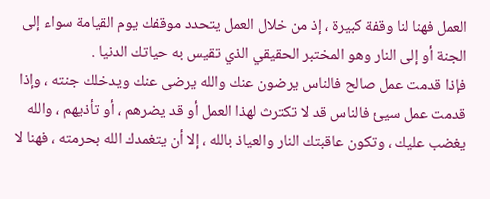العمل فهنا لنا وقفة كبيرة ، إذ من خلال العمل يتحدد موقفك يوم القيامة سواء إلى الجنة أو إلى النار وهو المختبر الحقيقي الذي تقيس به حياتك الدنيا .
فإذا قدمت عمل صالح فالناس يرضون عنك والله يرضى عنك ويدخلك جنته ، وإذا قدمت عمل سيئ فالناس قد لا تكترث لهذا العمل أو قد يضرهم ، أو تأذيهم ، والله يغضب عليك ، وتكون عاقبتك النار والعياذ بالله ، إلا أن يتغمدك الله بحرمته ، فهنا لا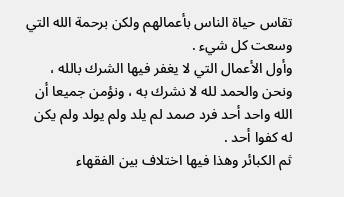تقاس حياة الناس بأعمالهم ولكن برحمة الله التي وسعت كل شيء .
وأول الأعمال التي لا يغفر فيها الشرك بالله ، ونحن والحمد لله لا نشرك به ، ونؤمن جميعا أن الله واحد أحد فرد صمد لم يلد ولم يولد ولم يكن له كفوا أحد .
ثم الكبائر وهذا فيها اختلاف بين الفقهاء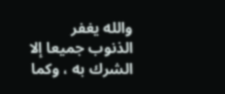والله يغفر الذنوب جميعا إلا الشرك به ، وكما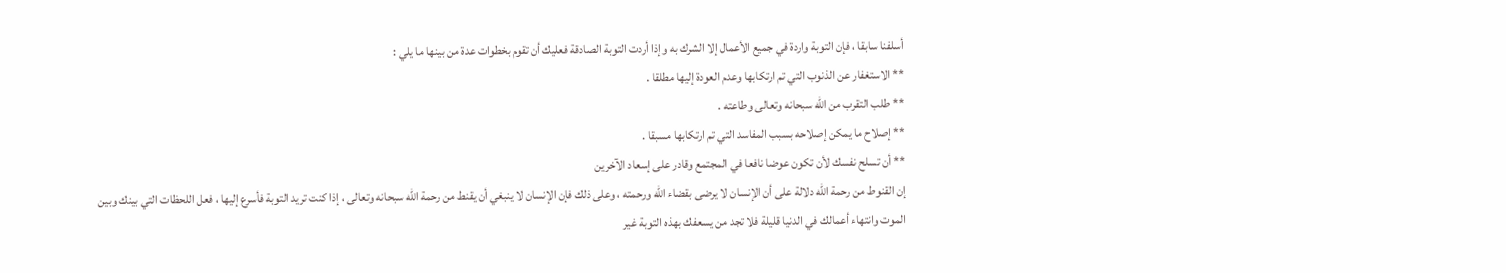أسلفنا سابقا ، فإن التوبة واردة في جميع الأعمال إلا الشرك به وإذا أردت التوبة الصادقة فعليك أن تقوم بخطوات عدة من بينها ما يلي :
** الاستغفار عن الذنوب التي تم ارتكابها وعدم العودة إليها مطلقا .
** طلب التقرب من الله سبحانه وتعالى وطاعته .
** إصلاح ما يمكن إصلاحه بسبب المفاسد التي تم ارتكابها مسبقا .
** أن تسلح نفسك لأن تكون عوضا نافعا في المجتمع وقادر على إسعاد الآخرين
إن القنوط من رحمة الله دلالة على أن الإنسان لا يرضى بقضاء الله ورحمته ، وعلى ذلك فإن الإنسان لا ينبغي أن يقنط من رحمة الله سبحانه وتعالى ، إذا كنت تريد التوبة فأسرع إليها ، فعل اللحظات التي بينك وبين الموت وانتهاء أعمالك في الدنيا قليلة فلا تجد من يسعفك بهذه التوبة غير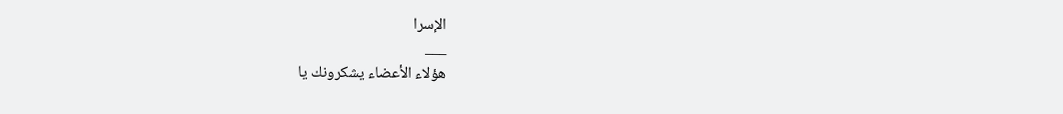الإسرا
___
هؤلاء الأعضاء يشكرونك يا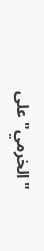"الخرمي" على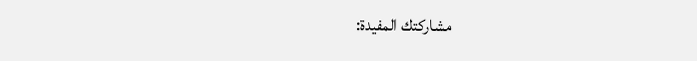مشاركتك المفيدة: